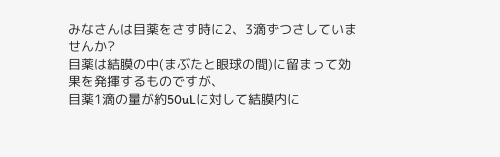みなさんは目薬をさす時に2、3滴ずつさしていませんか?
目薬は結膜の中(まぶたと眼球の間)に留まって効果を発揮するものですが、
目薬1滴の量が約50uLに対して結膜内に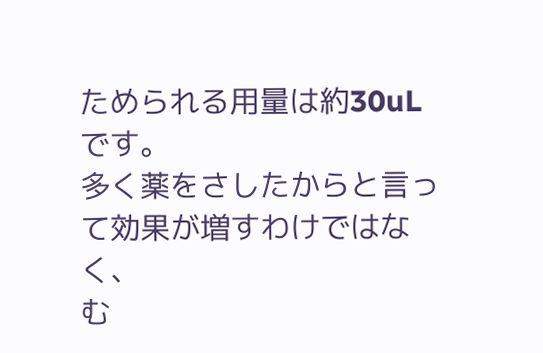ためられる用量は約30uLです。
多く薬をさしたからと言って効果が増すわけではなく、
む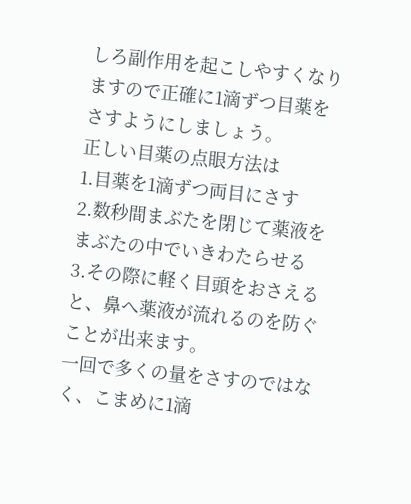しろ副作用を起こしやすくなりますので正確に1滴ずつ目薬をさすようにしましょう。
正しい目薬の点眼方法は
1.目薬を1滴ずつ両目にさす
2.数秒間まぶたを閉じて薬液をまぶたの中でいきわたらせる
3.その際に軽く目頭をおさえると、鼻へ薬液が流れるのを防ぐことが出来ます。
一回で多くの量をさすのではなく、こまめに1滴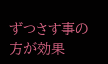ずつさす事の方が効果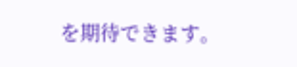を期待できます。